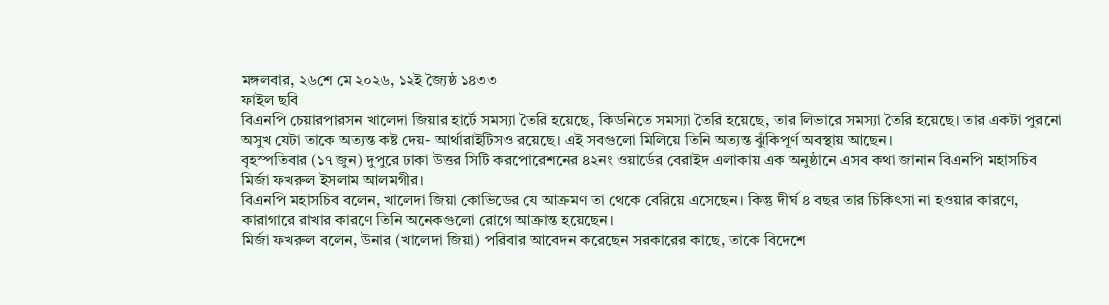মঙ্গলবার, ২৬শে মে ২০২৬, ১২ই জ্যৈষ্ঠ ১৪৩৩
ফাইল ছবি
বিএনপি চেয়ারপারসন খালেদা জিয়ার হার্টে সমস্যা তৈরি হয়েছে, কিডনিতে সমস্যা তৈরি হয়েছে, তার লিভারে সমস্যা তৈরি হয়েছে। তার একটা পুরনো অসুখ যেটা তাকে অত্যন্ত কষ্ট দেয়- আর্থারাইটিসও রয়েছে। এই সবগুলো মিলিয়ে তিনি অত্যন্ত ঝুঁকিপূর্ণ অবস্থায় আছেন।
বৃহস্পতিবার (১৭ জুন) দুপুরে ঢাকা উত্তর সিটি করপোরেশনের ৪২নং ওয়ার্ডের বেরাইদ এলাকায় এক অনুষ্ঠানে এসব কথা জানান বিএনপি মহাসচিব মির্জা ফখরুল ইসলাম আলমগীর।
বিএনপি মহাসচিব বলেন, খালেদা জিয়া কোভিডের যে আক্রমণ তা থেকে বেরিয়ে এসেছেন। কিন্তু দীর্ঘ ৪ বছর তার চিকিৎসা না হওয়ার কারণে, কারাগারে রাখার কারণে তিনি অনেকগুলো রোগে আক্রান্ত হয়েছেন।
মির্জা ফখরুল বলেন, উনার (খালেদা জিয়া) পরিবার আবেদন করেছেন সরকারের কাছে, তাকে বিদেশে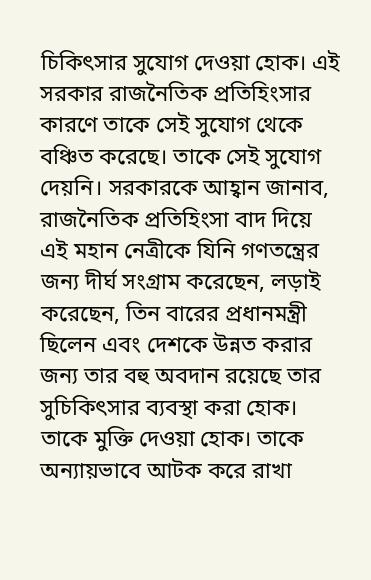চিকিৎসার সুযোগ দেওয়া হোক। এই সরকার রাজনৈতিক প্রতিহিংসার কারণে তাকে সেই সুযোগ থেকে বঞ্চিত করেছে। তাকে সেই সুযোগ দেয়নি। সরকারকে আহ্বান জানাব, রাজনৈতিক প্রতিহিংসা বাদ দিয়ে এই মহান নেত্রীকে যিনি গণতন্ত্রের জন্য দীর্ঘ সংগ্রাম করেছেন, লড়াই করেছেন, তিন বারের প্রধানমন্ত্রী ছিলেন এবং দেশকে উন্নত করার জন্য তার বহু অবদান রয়েছে তার সুচিকিৎসার ব্যবস্থা করা হোক। তাকে মুক্তি দেওয়া হোক। তাকে অন্যায়ভাবে আটক করে রাখা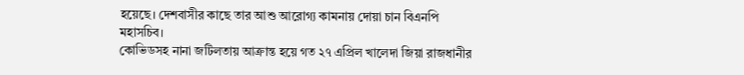হয়েছে। দেশবাসীর কাছে তার আশু আরোগ্য কামনায় দোয়া চান বিএনপি মহাসচিব।
কোভিডসহ নানা জটিলতায় আক্রান্ত হয়ে গত ২৭ এপ্রিল খালেদা জিয়া রাজধানীর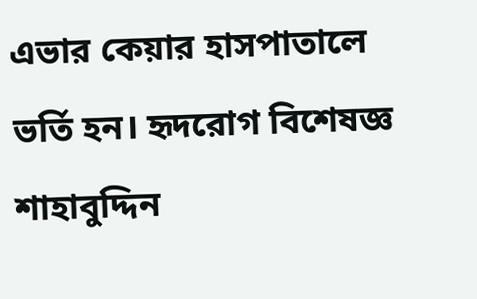এভার কেয়ার হাসপাতালে ভর্তি হন। হৃদরোগ বিশেষজ্ঞ শাহাবুদ্দিন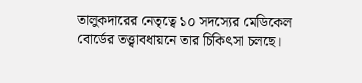তালুকদারের নেতৃত্বে ১০ সদস্যের মেডিকেল বোর্ডের তত্ত্বাবধায়নে তার চিকিৎসা চলছে।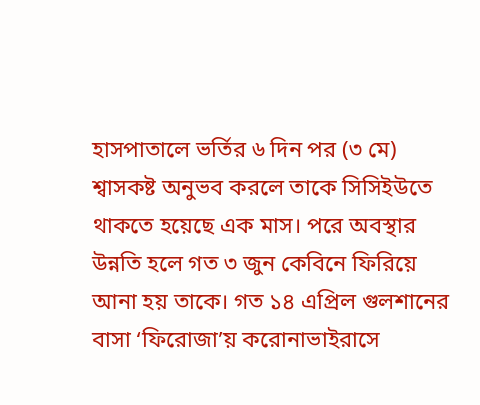হাসপাতালে ভর্তির ৬ দিন পর (৩ মে) শ্বাসকষ্ট অনুভব করলে তাকে সিসিইউতে থাকতে হয়েছে এক মাস। পরে অবস্থার উন্নতি হলে গত ৩ জুন কেবিনে ফিরিয়ে আনা হয় তাকে। গত ১৪ এপ্রিল গুলশানের বাসা ‘ফিরোজা’য় করোনাভাইরাসে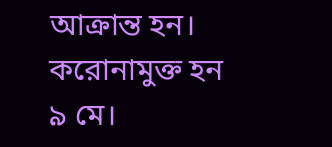আক্রান্ত হন। করোনামুক্ত হন ৯ মে।